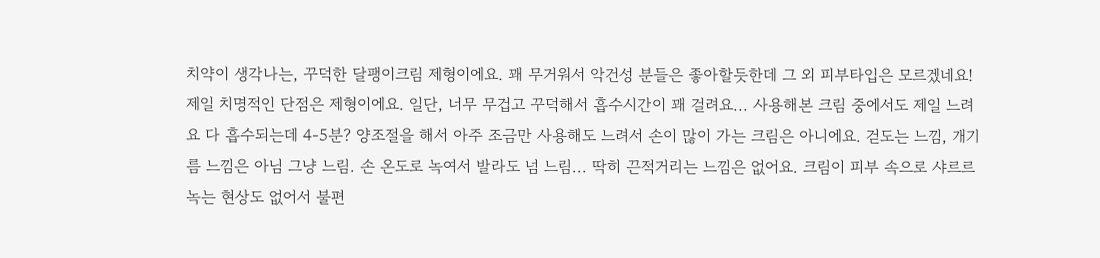치약이 생각나는, 꾸덕한 달팽이크림 제형이에요. 꽤 무거워서 악건성 분들은 좋아할듯한데 그 외 피부타입은 모르겠네요!
제일 치명적인 단점은 제형이에요. 일단, 너무 무겁고 꾸덕해서 흡수시간이 꽤 걸려요... 사용해본 크림 중에서도 제일 느려요 다 흡수되는데 4-5분? 양조절을 해서 아주 조금만 사용해도 느려서 손이 많이 가는 크림은 아니에요. 걷도는 느낌, 개기름 느낌은 아님 그냥 느림. 손 온도로 녹여서 발라도 넘 느림... 딱히 끈적거리는 느낌은 없어요. 크림이 피부 속으로 샤르르 녹는 현상도 없어서 불편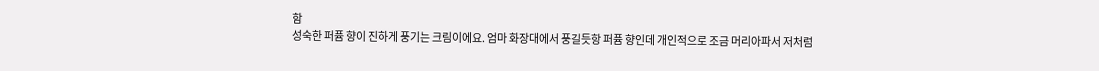함
성숙한 퍼퓸 향이 진하게 풍기는 크림이에요. 엄마 화장대에서 풍길듯항 퍼퓸 향인데 개인적으로 조금 머리아파서 저처럼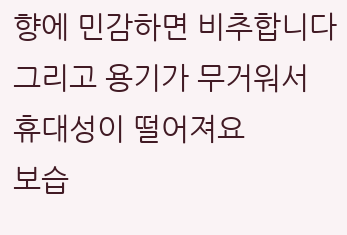향에 민감하면 비추합니다
그리고 용기가 무거워서 휴대성이 떨어져요
보습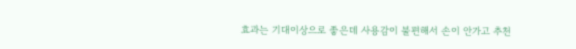효과는 기대이상으로 좋은데 사용감이 불편해서 손이 안가고 추천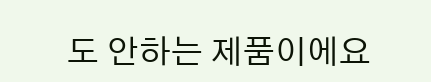도 안하는 제품이에요